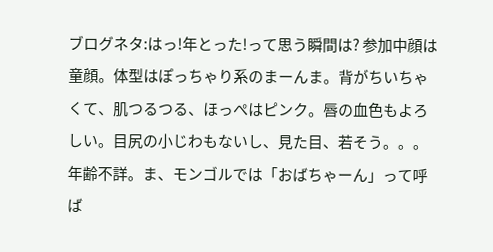ブログネタ:はっ!年とった!って思う瞬間は? 参加中顔は童顔。体型はぽっちゃり系のまーんま。背がちいちゃくて、肌つるつる、ほっぺはピンク。唇の血色もよろしい。目尻の小じわもないし、見た目、若そう。。。年齢不詳。ま、モンゴルでは「おばちゃーん」って呼ば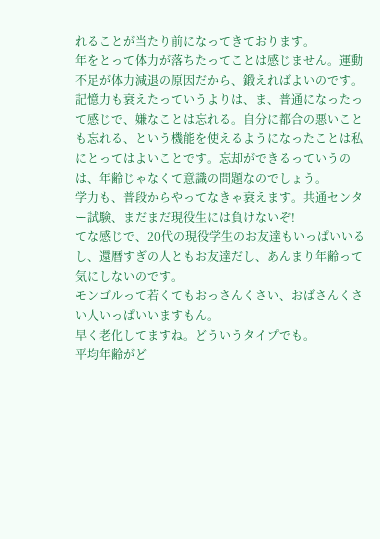れることが当たり前になってきております。
年をとって体力が落ちたってことは感じません。運動不足が体力減退の原因だから、鍛えればよいのです。
記憶力も衰えたっていうよりは、ま、普通になったって感じで、嫌なことは忘れる。自分に都合の悪いことも忘れる、という機能を使えるようになったことは私にとってはよいことです。忘却ができるっていうのは、年齢じゃなくて意識の問題なのでしょう。
学力も、普段からやってなきゃ衰えます。共通センター試験、まだまだ現役生には負けないぞ!
てな感じで、20代の現役学生のお友達もいっぱいいるし、還暦すぎの人ともお友達だし、あんまり年齢って気にしないのです。
モンゴルって若くてもおっさんくさい、おばさんくさい人いっぱいいますもん。
早く老化してますね。どういうタイプでも。
平均年齢がど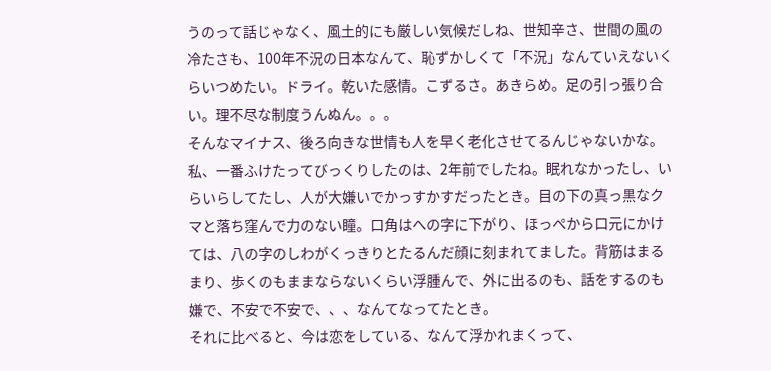うのって話じゃなく、風土的にも厳しい気候だしね、世知辛さ、世間の風の冷たさも、100年不況の日本なんて、恥ずかしくて「不況」なんていえないくらいつめたい。ドライ。乾いた感情。こずるさ。あきらめ。足の引っ張り合い。理不尽な制度うんぬん。。。
そんなマイナス、後ろ向きな世情も人を早く老化させてるんじゃないかな。
私、一番ふけたってびっくりしたのは、2年前でしたね。眠れなかったし、いらいらしてたし、人が大嫌いでかっすかすだったとき。目の下の真っ黒なクマと落ち窪んで力のない瞳。口角はへの字に下がり、ほっぺから口元にかけては、八の字のしわがくっきりとたるんだ顔に刻まれてました。背筋はまるまり、歩くのもままならないくらい浮腫んで、外に出るのも、話をするのも嫌で、不安で不安で、、、なんてなってたとき。
それに比べると、今は恋をしている、なんて浮かれまくって、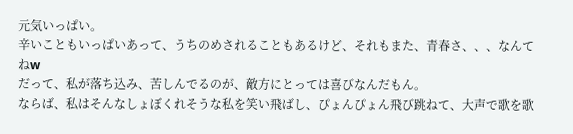元気いっぱい。
辛いこともいっぱいあって、うちのめされることもあるけど、それもまた、青春さ、、、なんてねw
だって、私が落ち込み、苦しんでるのが、敵方にとっては喜びなんだもん。
ならば、私はそんなしょぼくれそうな私を笑い飛ばし、ぴょんぴょん飛び跳ねて、大声で歌を歌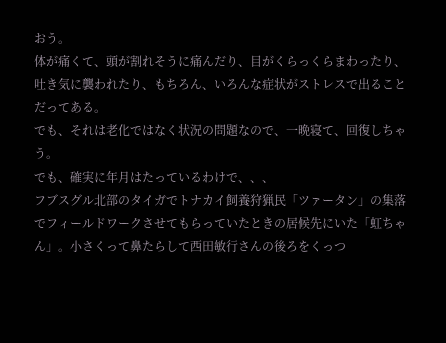おう。
体が痛くて、頭が割れそうに痛んだり、目がくらっくらまわったり、吐き気に襲われたり、もちろん、いろんな症状がストレスで出ることだってある。
でも、それは老化ではなく状況の問題なので、一晩寝て、回復しちゃう。
でも、確実に年月はたっているわけで、、、
フブスグル北部のタイガでトナカイ飼養狩猟民「ツァータン」の集落でフィールドワークさせてもらっていたときの居候先にいた「虹ちゃん」。小さくって鼻たらして西田敏行さんの後ろをくっつ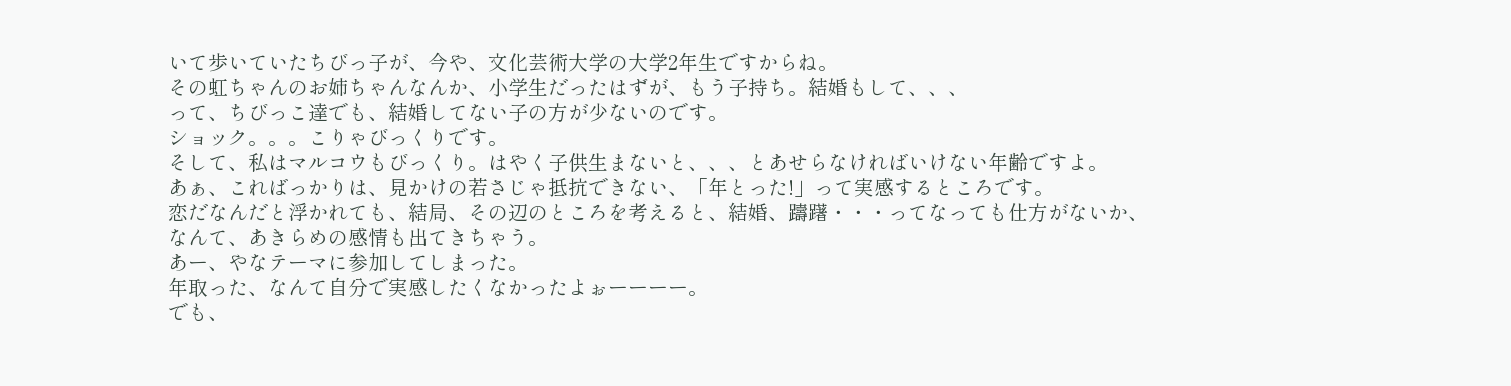いて歩いていたちびっ子が、今や、文化芸術大学の大学2年生ですからね。
その虹ちゃんのお姉ちゃんなんか、小学生だったはずが、もう子持ち。結婚もして、、、
って、ちびっこ達でも、結婚してない子の方が少ないのです。
ショック。。。こりゃびっくりです。
そして、私はマルコウもびっくり。はやく子供生まないと、、、とあせらなければいけない年齢ですよ。
あぁ、こればっかりは、見かけの若さじゃ抵抗できない、「年とった!」って実感するところです。
恋だなんだと浮かれても、結局、その辺のところを考えると、結婚、躊躇・・・ってなっても仕方がないか、なんて、あきらめの感情も出てきちゃう。
あー、やなテーマに参加してしまった。
年取った、なんて自分で実感したくなかったよぉーーーー。
でも、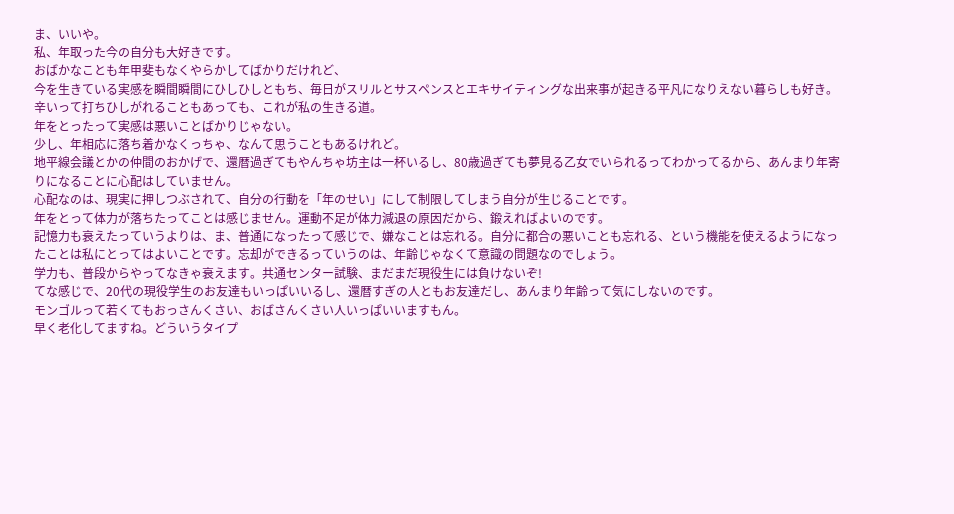ま、いいや。
私、年取った今の自分も大好きです。
おばかなことも年甲斐もなくやらかしてばかりだけれど、
今を生きている実感を瞬間瞬間にひしひしともち、毎日がスリルとサスペンスとエキサイティングな出来事が起きる平凡になりえない暮らしも好き。
辛いって打ちひしがれることもあっても、これが私の生きる道。
年をとったって実感は悪いことばかりじゃない。
少し、年相応に落ち着かなくっちゃ、なんて思うこともあるけれど。
地平線会議とかの仲間のおかげで、還暦過ぎてもやんちゃ坊主は一杯いるし、80歳過ぎても夢見る乙女でいられるってわかってるから、あんまり年寄りになることに心配はしていません。
心配なのは、現実に押しつぶされて、自分の行動を「年のせい」にして制限してしまう自分が生じることです。
年をとって体力が落ちたってことは感じません。運動不足が体力減退の原因だから、鍛えればよいのです。
記憶力も衰えたっていうよりは、ま、普通になったって感じで、嫌なことは忘れる。自分に都合の悪いことも忘れる、という機能を使えるようになったことは私にとってはよいことです。忘却ができるっていうのは、年齢じゃなくて意識の問題なのでしょう。
学力も、普段からやってなきゃ衰えます。共通センター試験、まだまだ現役生には負けないぞ!
てな感じで、20代の現役学生のお友達もいっぱいいるし、還暦すぎの人ともお友達だし、あんまり年齢って気にしないのです。
モンゴルって若くてもおっさんくさい、おばさんくさい人いっぱいいますもん。
早く老化してますね。どういうタイプ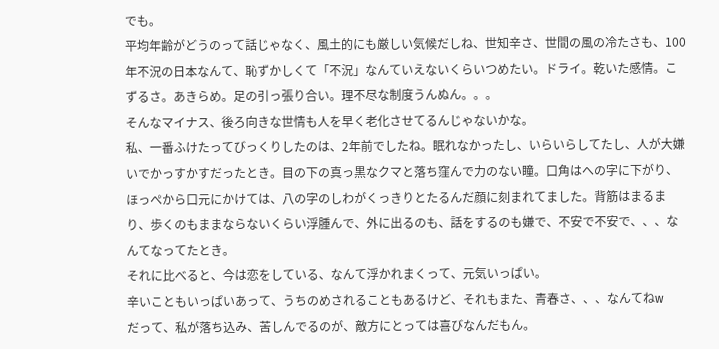でも。
平均年齢がどうのって話じゃなく、風土的にも厳しい気候だしね、世知辛さ、世間の風の冷たさも、100年不況の日本なんて、恥ずかしくて「不況」なんていえないくらいつめたい。ドライ。乾いた感情。こずるさ。あきらめ。足の引っ張り合い。理不尽な制度うんぬん。。。
そんなマイナス、後ろ向きな世情も人を早く老化させてるんじゃないかな。
私、一番ふけたってびっくりしたのは、2年前でしたね。眠れなかったし、いらいらしてたし、人が大嫌いでかっすかすだったとき。目の下の真っ黒なクマと落ち窪んで力のない瞳。口角はへの字に下がり、ほっぺから口元にかけては、八の字のしわがくっきりとたるんだ顔に刻まれてました。背筋はまるまり、歩くのもままならないくらい浮腫んで、外に出るのも、話をするのも嫌で、不安で不安で、、、なんてなってたとき。
それに比べると、今は恋をしている、なんて浮かれまくって、元気いっぱい。
辛いこともいっぱいあって、うちのめされることもあるけど、それもまた、青春さ、、、なんてねw
だって、私が落ち込み、苦しんでるのが、敵方にとっては喜びなんだもん。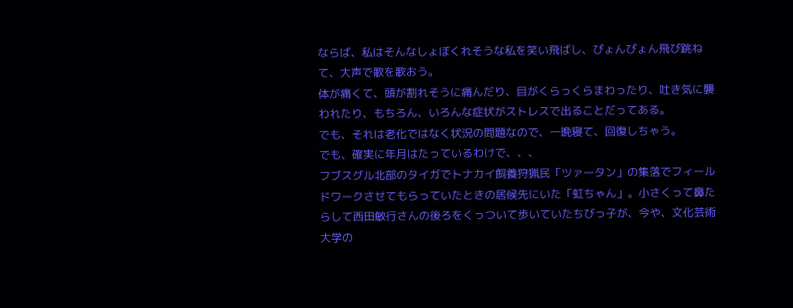ならば、私はそんなしょぼくれそうな私を笑い飛ばし、ぴょんぴょん飛び跳ねて、大声で歌を歌おう。
体が痛くて、頭が割れそうに痛んだり、目がくらっくらまわったり、吐き気に襲われたり、もちろん、いろんな症状がストレスで出ることだってある。
でも、それは老化ではなく状況の問題なので、一晩寝て、回復しちゃう。
でも、確実に年月はたっているわけで、、、
フブスグル北部のタイガでトナカイ飼養狩猟民「ツァータン」の集落でフィールドワークさせてもらっていたときの居候先にいた「虹ちゃん」。小さくって鼻たらして西田敏行さんの後ろをくっついて歩いていたちびっ子が、今や、文化芸術大学の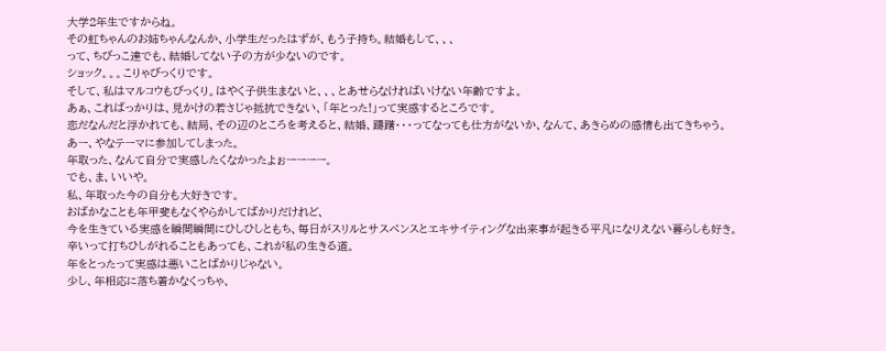大学2年生ですからね。
その虹ちゃんのお姉ちゃんなんか、小学生だったはずが、もう子持ち。結婚もして、、、
って、ちびっこ達でも、結婚してない子の方が少ないのです。
ショック。。。こりゃびっくりです。
そして、私はマルコウもびっくり。はやく子供生まないと、、、とあせらなければいけない年齢ですよ。
あぁ、こればっかりは、見かけの若さじゃ抵抗できない、「年とった!」って実感するところです。
恋だなんだと浮かれても、結局、その辺のところを考えると、結婚、躊躇・・・ってなっても仕方がないか、なんて、あきらめの感情も出てきちゃう。
あー、やなテーマに参加してしまった。
年取った、なんて自分で実感したくなかったよぉーーーー。
でも、ま、いいや。
私、年取った今の自分も大好きです。
おばかなことも年甲斐もなくやらかしてばかりだけれど、
今を生きている実感を瞬間瞬間にひしひしともち、毎日がスリルとサスペンスとエキサイティングな出来事が起きる平凡になりえない暮らしも好き。
辛いって打ちひしがれることもあっても、これが私の生きる道。
年をとったって実感は悪いことばかりじゃない。
少し、年相応に落ち着かなくっちゃ、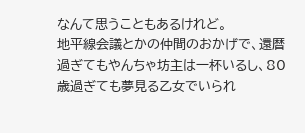なんて思うこともあるけれど。
地平線会議とかの仲間のおかげで、還暦過ぎてもやんちゃ坊主は一杯いるし、80歳過ぎても夢見る乙女でいられ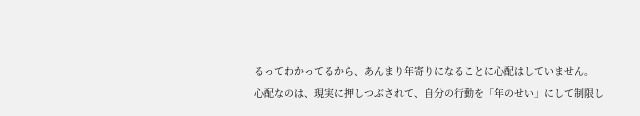るってわかってるから、あんまり年寄りになることに心配はしていません。
心配なのは、現実に押しつぶされて、自分の行動を「年のせい」にして制限し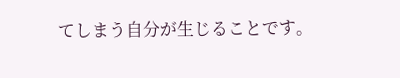てしまう自分が生じることです。